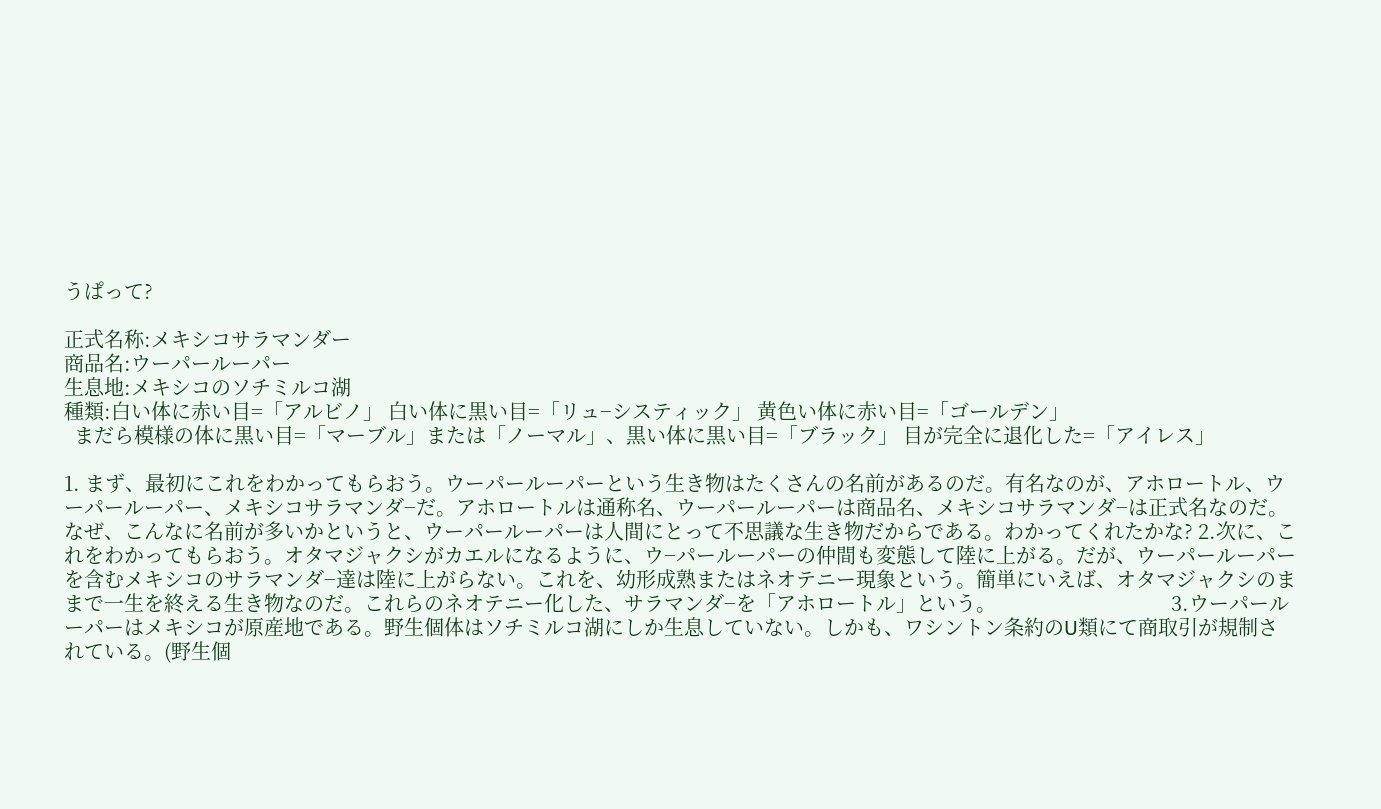うぱって?

正式名称:メキシコサラマンダー
商品名:ウーパールーパー
生息地:メキシコのソチミルコ湖
種類:白い体に赤い目=「アルビノ」 白い体に黒い目=「リュ−システィック」 黄色い体に赤い目=「ゴールデン」
  まだら模様の体に黒い目=「マーブル」または「ノーマル」、黒い体に黒い目=「ブラック」 目が完全に退化した=「アイレス」

1. まず、最初にこれをわかってもらおう。ウーパールーパーという生き物はたくさんの名前があるのだ。有名なのが、アホロートル、ウーパールーパー、メキシコサラマンダ−だ。アホロートルは通称名、ウーパールーパーは商品名、メキシコサラマンダ−は正式名なのだ。なぜ、こんなに名前が多いかというと、ウーパールーパーは人間にとって不思議な生き物だからである。わかってくれたかな? 2.次に、これをわかってもらおう。オタマジャクシがカエルになるように、ウ−パールーパーの仲間も変態して陸に上がる。だが、ウーパールーパーを含むメキシコのサラマンダ−達は陸に上がらない。これを、幼形成熟またはネオテニー現象という。簡単にいえば、オタマジャクシのままで一生を終える生き物なのだ。これらのネオテニー化した、サラマンダ−を「アホロートル」という。                                   3.ウーパールーパーはメキシコが原産地である。野生個体はソチミルコ湖にしか生息していない。しかも、ワシントン条約のU類にて商取引が規制されている。(野生個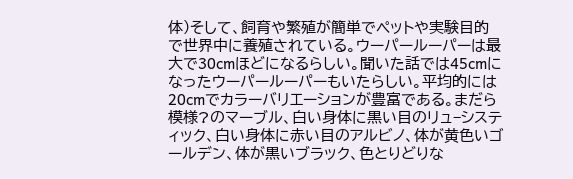体)そして、飼育や繁殖が簡単でペットや実験目的で世界中に養殖されている。ウーパールーパーは最大で30cmほどになるらしい。聞いた話では45cmになったウーパールーパーもいたらしい。平均的には20cmでカラーバリエーションが豊富である。まだら模様?のマーブル、白い身体に黒い目のリュ−システィック、白い身体に赤い目のアルビノ、体が黄色いゴールデン、体が黒いブラック、色とりどりな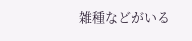雑種などがいる